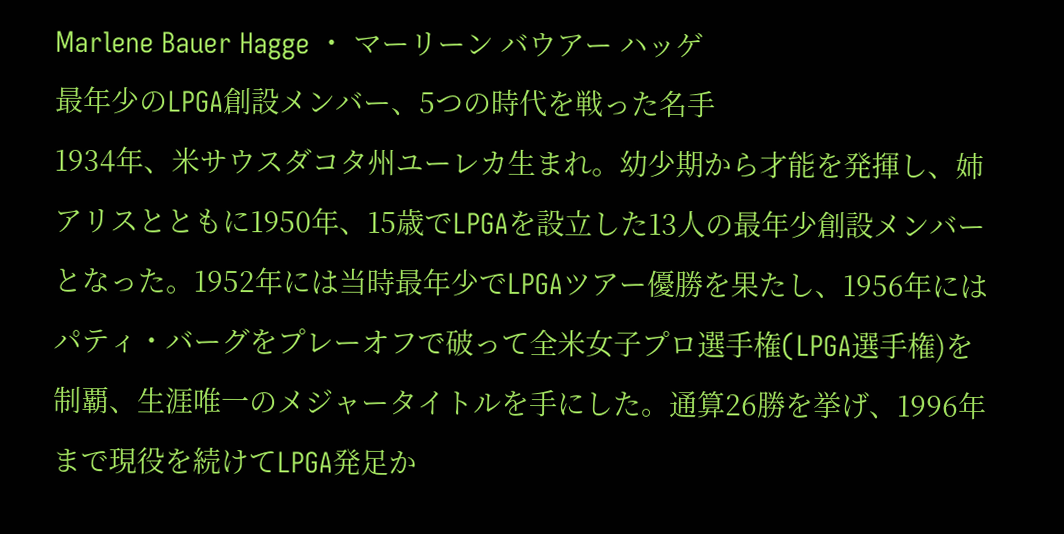Marlene Bauer Hagge ・ マーリーン バウアー ハッゲ
最年少のLPGA創設メンバー、5つの時代を戦った名手
1934年、米サウスダコタ州ユーレカ生まれ。幼少期から才能を発揮し、姉アリスとともに1950年、15歳でLPGAを設立した13人の最年少創設メンバーとなった。1952年には当時最年少でLPGAツアー優勝を果たし、1956年にはパティ・バーグをプレーオフで破って全米女子プロ選手権(LPGA選手権)を制覇、生涯唯一のメジャータイトルを手にした。通算26勝を挙げ、1996年まで現役を続けてLPGA発足か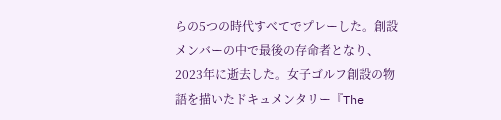らの5つの時代すべてでプレーした。創設メンバーの中で最後の存命者となり、2023年に逝去した。女子ゴルフ創設の物語を描いたドキュメンタリー『The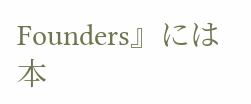Founders』には本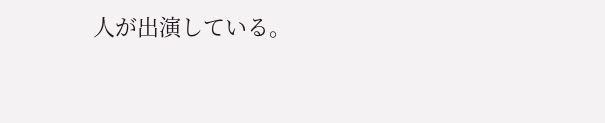人が出演している。